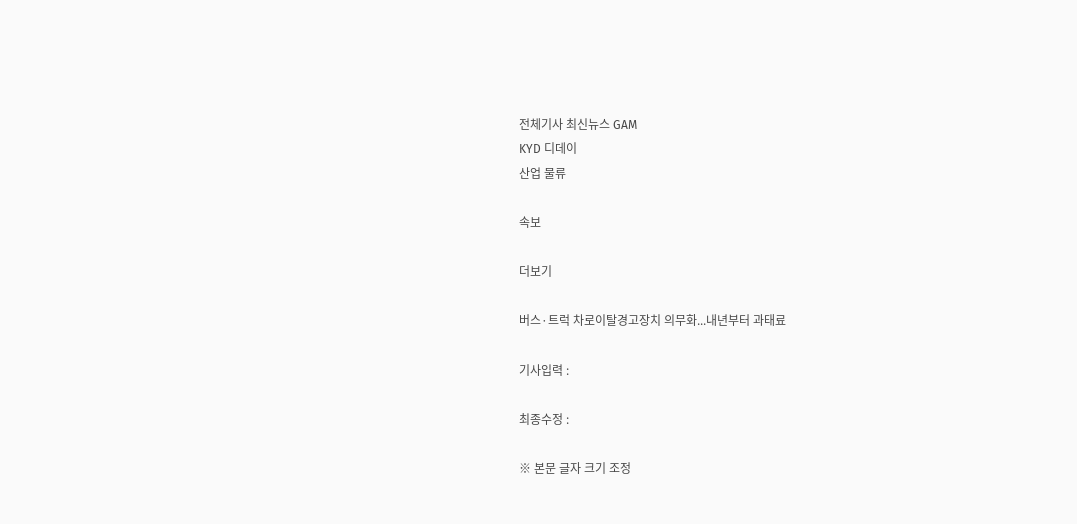전체기사 최신뉴스 GAM
KYD 디데이
산업 물류

속보

더보기

버스·트럭 차로이탈경고장치 의무화...내년부터 과태료

기사입력 :

최종수정 :

※ 본문 글자 크기 조정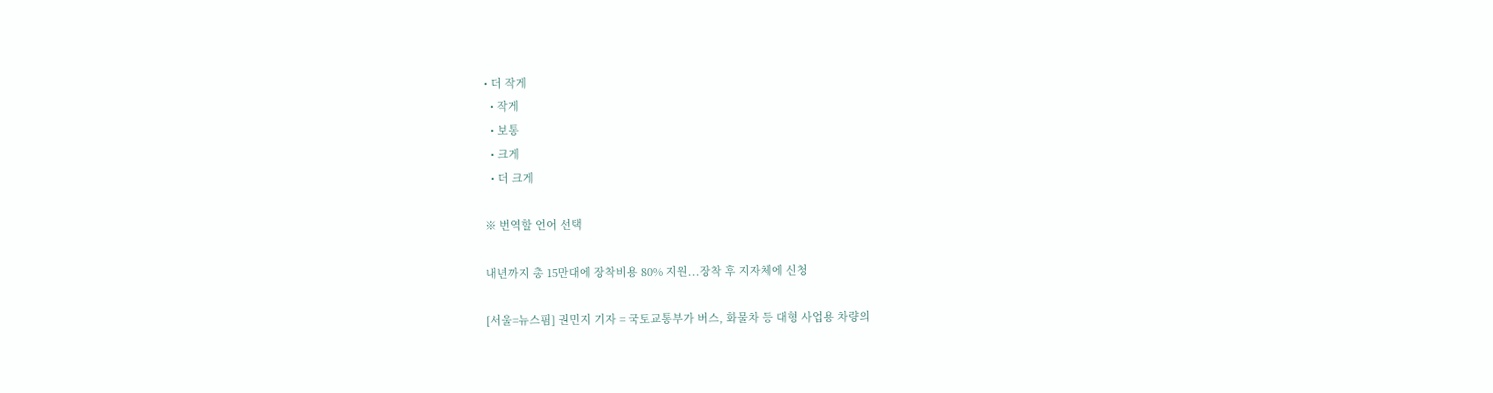• 더 작게
  • 작게
  • 보통
  • 크게
  • 더 크게

※ 번역할 언어 선택

내년까지 총 15만대에 장착비용 80% 지원...장착 후 지자체에 신청

[서울=뉴스핌] 권민지 기자 = 국토교통부가 버스, 화물차 등 대형 사업용 차량의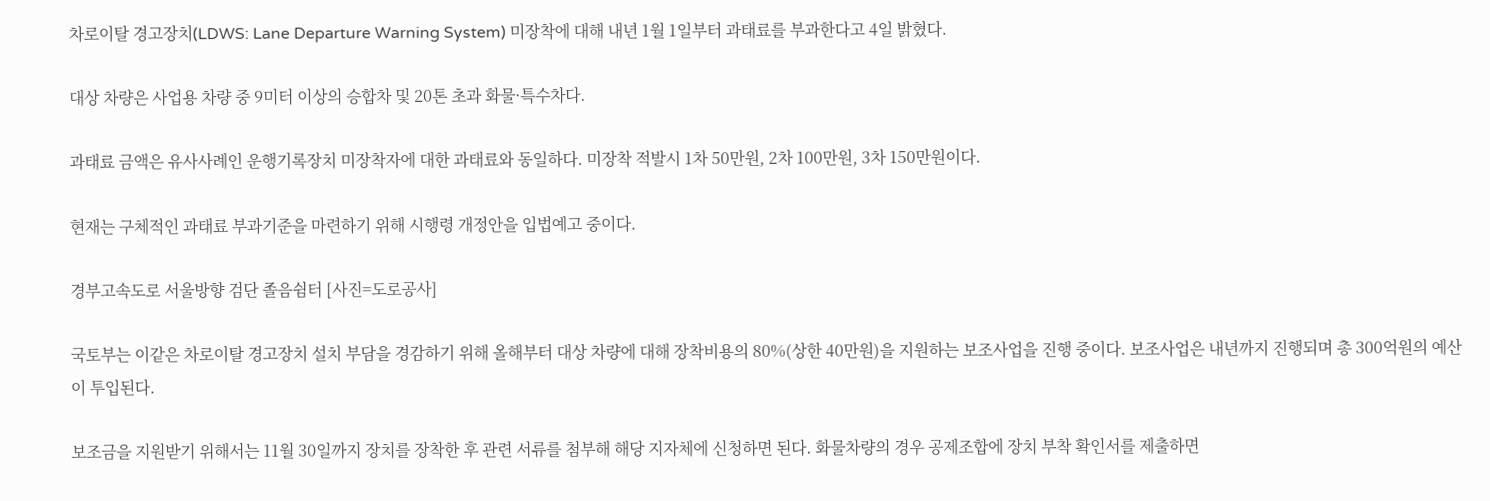차로이탈 경고장치(LDWS: Lane Departure Warning System) 미장착에 대해 내년 1월 1일부터 과태료를 부과한다고 4일 밝혔다.

대상 차량은 사업용 차량 중 9미터 이상의 승합차 및 20톤 초과 화물·특수차다.

과태료 금액은 유사사례인 운행기록장치 미장착자에 대한 과태료와 동일하다. 미장착 적발시 1차 50만원, 2차 100만원, 3차 150만원이다.

현재는 구체적인 과태료 부과기준을 마련하기 위해 시행령 개정안을 입법예고 중이다.

경부고속도로 서울방향 검단 졸음쉼터 [사진=도로공사]

국토부는 이같은 차로이탈 경고장치 설치 부담을 경감하기 위해 올해부터 대상 차량에 대해 장착비용의 80%(상한 40만원)을 지원하는 보조사업을 진행 중이다. 보조사업은 내년까지 진행되며 총 300억원의 예산이 투입된다.

보조금을 지원받기 위해서는 11월 30일까지 장치를 장착한 후 관련 서류를 첨부해 해당 지자체에 신청하면 된다. 화물차량의 경우 공제조합에 장치 부착 확인서를 제출하면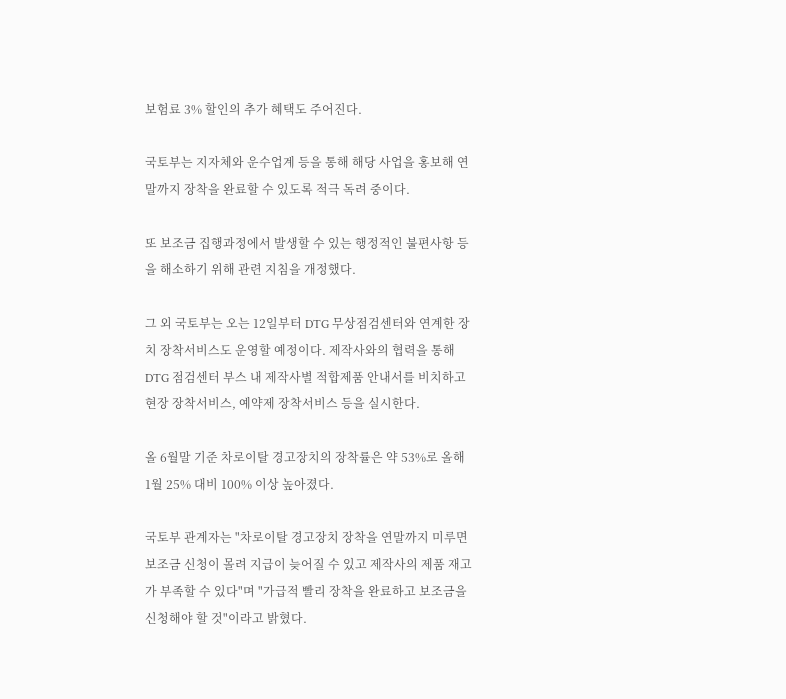보험료 3% 할인의 추가 혜택도 주어진다.

국토부는 지자체와 운수업계 등을 통해 해당 사업을 홍보해 연말까지 장착을 완료할 수 있도록 적극 독려 중이다.

또 보조금 집행과정에서 발생할 수 있는 행정적인 불편사항 등을 해소하기 위해 관련 지침을 개정했다.

그 외 국토부는 오는 12일부터 DTG 무상점검센터와 연계한 장치 장착서비스도 운영할 예정이다. 제작사와의 협력을 통해 DTG 점검센터 부스 내 제작사별 적합제품 안내서를 비치하고 현장 장착서비스, 예약제 장착서비스 등을 실시한다.

올 6월말 기준 차로이탈 경고장치의 장착률은 약 53%로 올해 1월 25% 대비 100% 이상 높아졌다.

국토부 관계자는 "차로이탈 경고장치 장착을 연말까지 미루면 보조금 신청이 몰려 지급이 늦어질 수 있고 제작사의 제품 재고가 부족할 수 있다"며 "가급적 빨리 장착을 완료하고 보조금을 신청해야 할 것"이라고 밝혔다.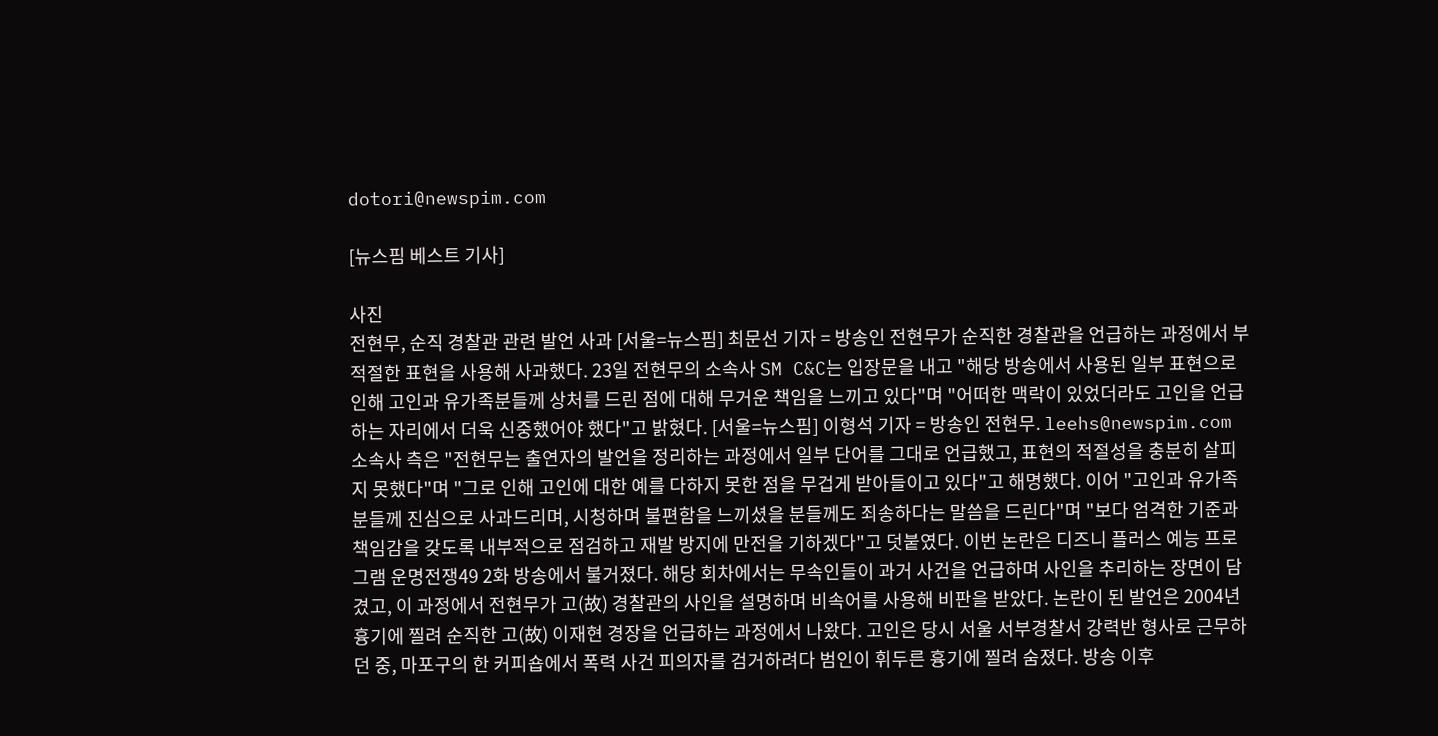dotori@newspim.com

[뉴스핌 베스트 기사]

사진
전현무, 순직 경찰관 관련 발언 사과 [서울=뉴스핌] 최문선 기자 = 방송인 전현무가 순직한 경찰관을 언급하는 과정에서 부적절한 표현을 사용해 사과했다. 23일 전현무의 소속사 SM C&C는 입장문을 내고 "해당 방송에서 사용된 일부 표현으로 인해 고인과 유가족분들께 상처를 드린 점에 대해 무거운 책임을 느끼고 있다"며 "어떠한 맥락이 있었더라도 고인을 언급하는 자리에서 더욱 신중했어야 했다"고 밝혔다. [서울=뉴스핌] 이형석 기자 = 방송인 전현무. leehs@newspim.com 소속사 측은 "전현무는 출연자의 발언을 정리하는 과정에서 일부 단어를 그대로 언급했고, 표현의 적절성을 충분히 살피지 못했다"며 "그로 인해 고인에 대한 예를 다하지 못한 점을 무겁게 받아들이고 있다"고 해명했다. 이어 "고인과 유가족분들께 진심으로 사과드리며, 시청하며 불편함을 느끼셨을 분들께도 죄송하다는 말씀을 드린다"며 "보다 엄격한 기준과 책임감을 갖도록 내부적으로 점검하고 재발 방지에 만전을 기하겠다"고 덧붙였다. 이번 논란은 디즈니 플러스 예능 프로그램 운명전쟁49 2화 방송에서 불거졌다. 해당 회차에서는 무속인들이 과거 사건을 언급하며 사인을 추리하는 장면이 담겼고, 이 과정에서 전현무가 고(故) 경찰관의 사인을 설명하며 비속어를 사용해 비판을 받았다. 논란이 된 발언은 2004년 흉기에 찔려 순직한 고(故) 이재현 경장을 언급하는 과정에서 나왔다. 고인은 당시 서울 서부경찰서 강력반 형사로 근무하던 중, 마포구의 한 커피숍에서 폭력 사건 피의자를 검거하려다 범인이 휘두른 흉기에 찔려 숨졌다. 방송 이후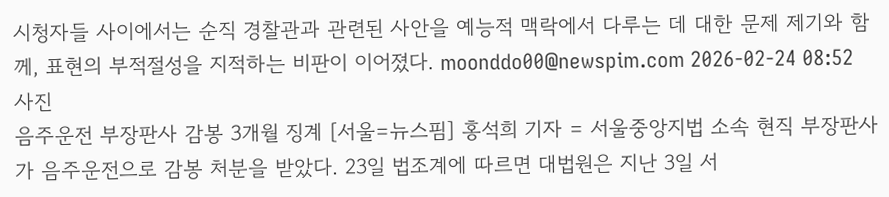시청자들 사이에서는 순직 경찰관과 관련된 사안을 예능적 맥락에서 다루는 데 대한 문제 제기와 함께, 표현의 부적절성을 지적하는 비판이 이어졌다. moonddo00@newspim.com 2026-02-24 08:52
사진
음주운전 부장판사 감봉 3개월 징계 [서울=뉴스핌] 홍석희 기자 = 서울중앙지법 소속 현직 부장판사가 음주운전으로 감봉 처분을 받았다. 23일 법조계에 따르면 대법원은 지난 3일 서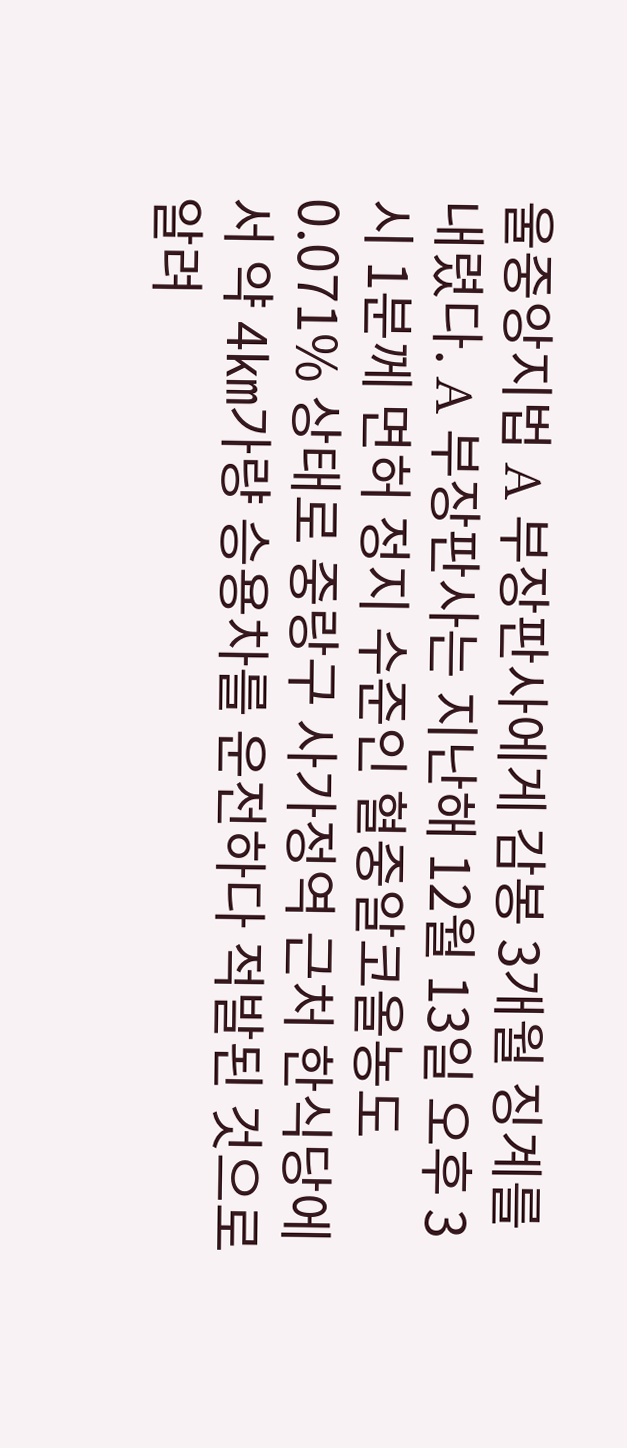울중앙지법 A 부장판사에게 감봉 3개월 징계를 내렸다. A 부장판사는 지난해 12월 13일 오후 3시 1분께 면허 정지 수준인 혈중알코올농도 0.071% 상태로 중랑구 사가정역 근처 한식당에서 약 4㎞가량 승용차를 운전하다 적발된 것으로 알려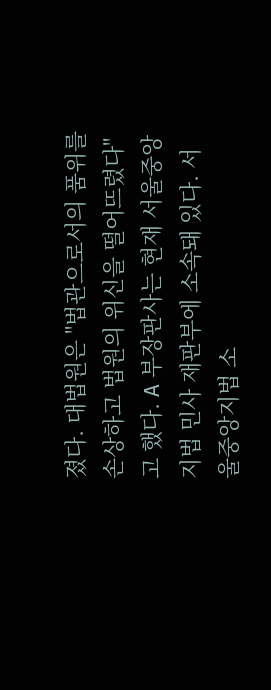졌다. 대법원은 "법관으로서의 품위를 손상하고 법원의 위신을 떨어뜨렸다"고 했다. A 부장판사는 현재 서울중앙지법 민사 재판부에 소속돼 있다. 서울중앙지법 소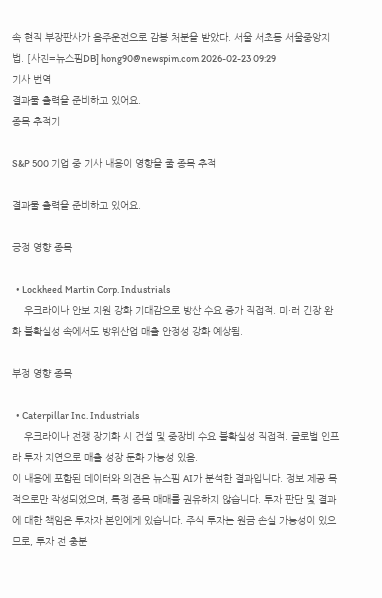속 현직 부장판사가 음주운전으로 감봉 처분을 받았다. 서울 서초동 서울중앙지법. [사진=뉴스핌DB] hong90@newspim.com 2026-02-23 09:29
기사 번역
결과물 출력을 준비하고 있어요.
종목 추적기

S&P 500 기업 중 기사 내용이 영향을 줄 종목 추적

결과물 출력을 준비하고 있어요.

긍정 영향 종목

  • Lockheed Martin Corp. Industrials
    우크라이나 안보 지원 강화 기대감으로 방산 수요 증가 직접적. 미·러 긴장 완화 불확실성 속에서도 방위산업 매출 안정성 강화 예상됨.

부정 영향 종목

  • Caterpillar Inc. Industrials
    우크라이나 전쟁 장기화 시 건설 및 중장비 수요 불확실성 직접적. 글로벌 인프라 투자 지연으로 매출 성장 둔화 가능성 있음.
이 내용에 포함된 데이터와 의견은 뉴스핌 AI가 분석한 결과입니다. 정보 제공 목적으로만 작성되었으며, 특정 종목 매매를 권유하지 않습니다. 투자 판단 및 결과에 대한 책임은 투자자 본인에게 있습니다. 주식 투자는 원금 손실 가능성이 있으므로, 투자 전 충분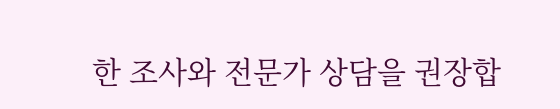한 조사와 전문가 상담을 권장합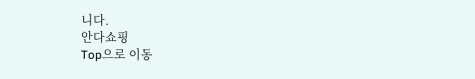니다.
안다쇼핑
Top으로 이동